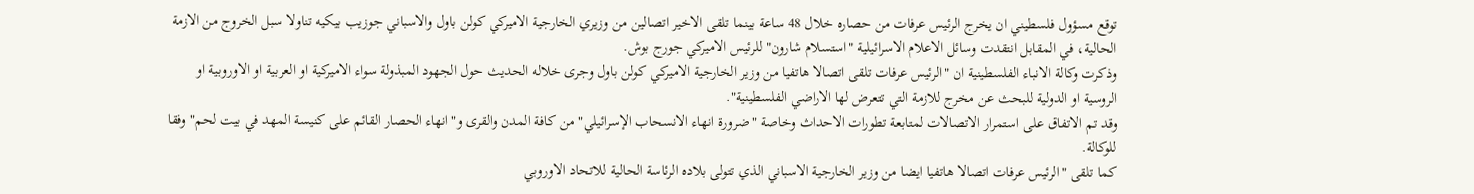توقع مسؤول فلسطيني ان يخرج الرئيس عرفات من حصاره خلال 48 ساعة بينما تلقى الاخير اتصالين من وزيري الخارجية الاميركي كولن باول والاسباني جوزيب بيكيه تناولا سبل الخروج من الازمة الحالية، في المقابل انتقدت وسائل الاعلام الاسرائيلية "استسلام شارون" للرئيس الاميركي جورج بوش.
وذكرت وكالة الانباء الفلسطينية ان "الرئيس عرفات تلقى اتصالا هاتفيا من وزير الخارجية الاميركي كولن باول وجرى خلاله الحديث حول الجهود المبذولة سواء الاميركية او العربية او الاوروبية او الروسية او الدولية للبحث عن مخرج للازمة التي تتعرض لها الاراضي الفلسطينية".
وقد تم الاتفاق على استمرار الاتصالات لمتابعة تطورات الاحداث وخاصة "ضرورة انهاء الانسحاب الإسرائيلي" من كافة المدن والقرى و"انهاء الحصار القائم على كنيسة المهد في بيت لحم" وفقا للوكالة.
كما تلقى "الرئيس عرفات اتصالا هاتفيا ايضا من وزير الخارجية الاسباني الذي تتولى بلاده الرئاسة الحالية للاتحاد الاوروبي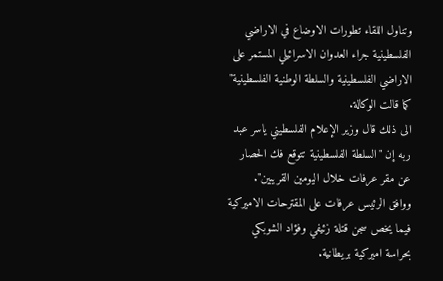وتناول اللقاء تطورات الاوضاع في الاراضي الفلسطينية جراء العدوان الاسرائيلي المستمر على الاراضي الفلسطينية والسلطة الوطنية الفلسطينية" كما قالت الوكالة.
الى ذلك قال وزير الإعلام الفلسطيني ياسر عبد ربه إن "السلطة الفلسطينية تتوقع فك الحصار عن مقر عرفات خلال اليومين القريبين".
ووافق الرئيس عرفات على المقترحات الاميركية فيما يخص سجن قتلة زئيفي وفؤاد الشوبكي بحراسة اميركية بريطانية.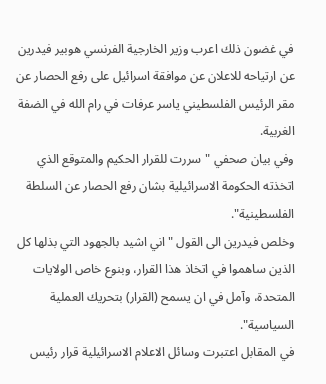في غضون ذلك اعرب وزير الخارجية الفرنسي هوبير فيدرين عن ارتياحه للاعلان عن موافقة اسرائيل على رفع الحصار عن مقر الرئيس الفلسطيني ياسر عرفات في رام الله في الضفة الغربية.
وفي بيان صحفي "سررت للقرار الحكيم والمتوقع الذي اتخذته الحكومة الاسرائيلية بشان رفع الحصار عن السلطة الفلسطينية".
وخلص فيدرين الى القول "اني اشيد بالجهود التي بذلها كل الذين ساهموا في اتخاذ هذا القرار، وبنوع خاص الولايات المتحدة، وآمل في ان يسمح (القرار) بتحريك العملية السياسية".
في المقابل اعتبرت وسائل الاعلام الاسرائيلية قرار رئيس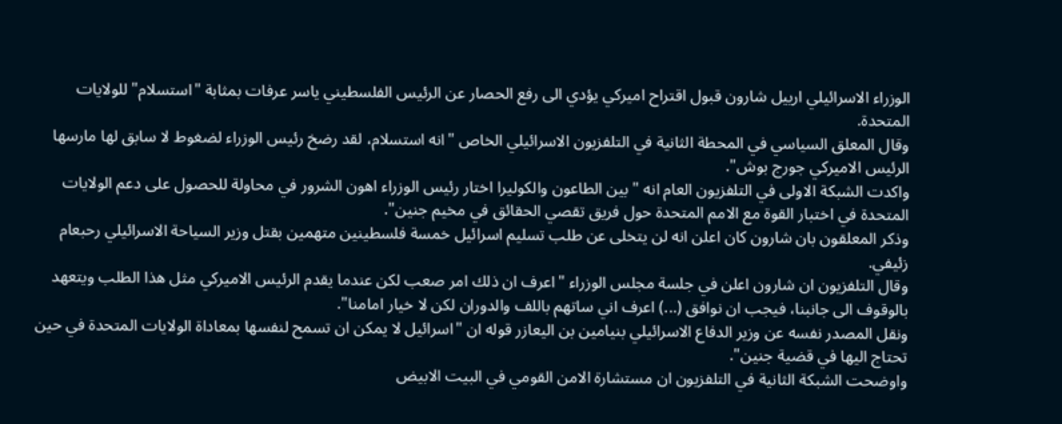الوزراء الاسرائيلي ارييل شارون قبول اقتراح اميركي يؤدي الى رفع الحصار عن الرئيس الفلسطيني ياسر عرفات بمثابة "استسلام" للولايات المتحدة.
وقال المعلق السياسي في المحطة الثانية في التلفزيون الاسرائيلي الخاص "انه استسلام، لقد رضخ رئيس الوزراء لضغوط لا سابق لها مارسها الرئيس الاميركي جورج بوش".
واكدت الشبكة الاولى في التلفزيون العام انه "بين الطاعون والكوليرا اختار رئيس الوزراء اهون الشرور في محاولة للحصول على دعم الولايات المتحدة في اختبار القوة مع الامم المتحدة حول فريق تقصي الحقائق في مخيم جنين".
وذكر المعلقون بان شارون كان اعلن انه لن يتخلى عن طلب تسليم اسرائيل خمسة فلسطينين متهمين بقتل وزير السياحة الاسرائيلي رحبعام زئيفي.
وقال التلفزيون ان شارون اعلن في جلسة مجلس الوزراء "اعرف ان ذلك امر صعب لكن عندما يقدم الرئيس الاميركي مثل هذا الطلب ويتعهد بالوقوف الى جانبنا، فيجب ان نوافق (...) اعرف اني ساتهم باللف والدوران لكن لا خيار امامنا".
ونقل المصدر نفسه عن وزير الدفاع الاسرائيلي بنيامين بن اليعازر قوله ان "اسرائيل لا يمكن ان تسمح لنفسها بمعاداة الولايات المتحدة في حين تحتاج اليها في قضية جنين".
واوضحت الشبكة الثانية في التلفزيون ان مستشارة الامن القومي في البيت الابيض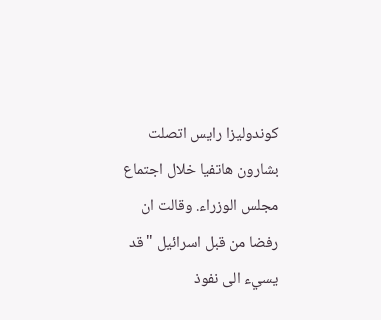كوندوليزا رايس اتصلت بشارون هاتفيا خلال اجتماع مجلس الوزراء. وقالت ان رفضا من قبل اسرائيل "قد يسيء الى نفوذ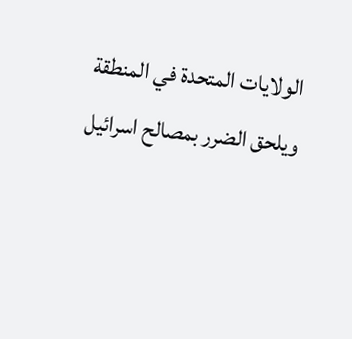الولايات المتحدة في المنطقة ويلحق الضرر بمصالح اسرائيل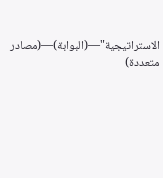الاستراتيجية"—(البوابة)—(مصادر متعددة)